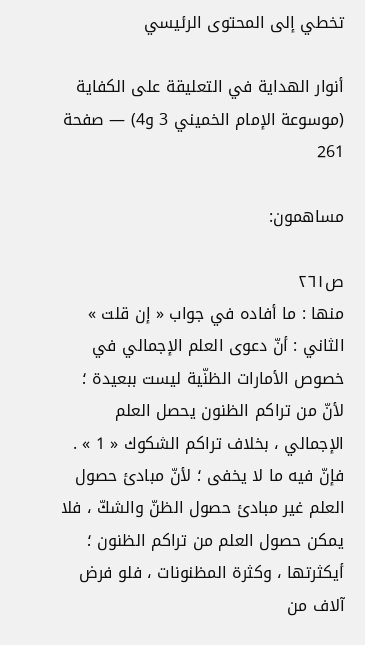تخطي إلى المحتوى الرئيسي

أنوار الهداية في التعليقة على الكفاية (موسوعة الإمام الخميني 3 و4) — صفحة 261

مساهمون:

ص٢٦١
منها : ما أفاده في جواب « إن قلت » الثاني : أنّ دعوى العلم الإجمالي في خصوص الأمارات الظنّية ليست ببعيدة ؛ لأنّ من تراكم الظنون يحصل العلم الإجمالي ، بخلاف تراكم الشكوك « 1 » . فإنّ فيه ما لا يخفى ؛ لأنّ مبادئ حصول العلم غير مبادئ حصول الظنّ والشكّ ، فلا يمكن حصول العلم من تراكم الظنون ؛ أيكثرتها ، وكثرة المظنونات ، فلو فرض آلاف من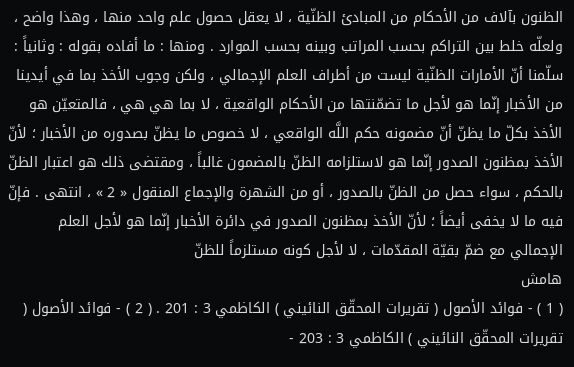الظنون بآلاف من الأحكام من المبادئ الظنّية ، لا يعقل حصول علم واحد منها ، وهذا واضح ، ولعلّه خلط بين التراكم بحسب المراتب وبينه بحسب الموارد . ومنها : ما أفاده بقوله : وثانياً : سلّمنا أنّ الأمارات الظنّية ليست من أطراف العلم الإجمالي ، ولكن وجوب الأخذ بما في أيدينا من الأخبار إنّما هو لأجل ما تضمّنتها من الأحكام الواقعية ، لا بما هي هي ، فالمتعيّن هو الأخذ بكلّ ما يظنّ أنّ مضمونه حكم اللَّه الواقعي ، لا خصوص ما يظنّ بصدوره من الأخبار ؛ لأنّ الأخذ بمظنون الصدور إنّما هو لاستلزامه الظنّ بالمضمون غالباً ، ومقتضى ذلك هو اعتبار الظنّ بالحكم ، سواء حصل من الظنّ بالصدور ، أو من الشهرة والإجماع المنقول « 2 » ، انتهى . فإنّ فيه ما لا يخفى أيضاً ؛ لأنّ الأخذ بمظنون الصدور في دائرة الأخبار إنّما هو لأجل العلم الإجمالي مع ضمّ بقيّة المقدّمات ، لا لأجل كونه مستلزماً للظنّ
هامش
( 1 ) - فوائد الأصول ( تقريرات المحقّق النائيني ) الكاظمي 3 : 201 . ( 2 ) - فوائد الأصول ( تقريرات المحقّق النائيني ) الكاظمي 3 : 203 -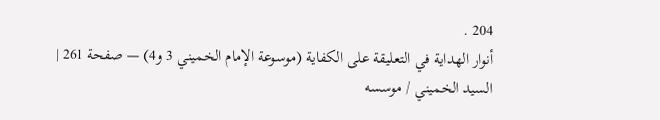204 .
أنوار الهداية في التعليقة على الكفاية (موسوعة الإمام الخميني 3 و4) — صفحة 261 | السيد الخميني / موسسه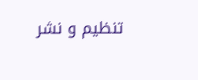تنظيم و نشر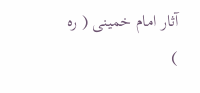آثار امام خمينى ( ره )